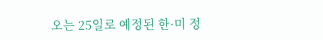오는 25일로 예정된 한·미 정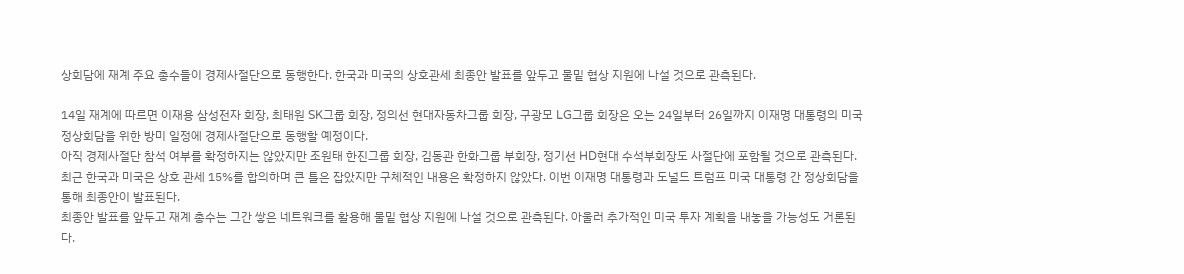상회담에 재계 주요 총수들이 경제사절단으로 동행한다. 한국과 미국의 상호관세 최종안 발표를 앞두고 물밑 협상 지원에 나설 것으로 관측된다.

14일 재계에 따르면 이재용 삼성전자 회장, 최태원 SK그룹 회장, 정의선 현대자동차그룹 회장, 구광모 LG그룹 회장은 오는 24일부터 26일까지 이재명 대통령의 미국 정상회담을 위한 방미 일정에 경제사절단으로 동행할 예정이다.
아직 경제사절단 참석 여부를 확정하지는 않았지만 조원태 한진그룹 회장, 김동관 한화그룹 부회장, 정기선 HD현대 수석부회장도 사절단에 포함될 것으로 관측된다.
최근 한국과 미국은 상호 관세 15%를 합의하며 큰 틀은 잡았지만 구체적인 내용은 확정하지 않았다. 이번 이재명 대통령과 도널드 트럼프 미국 대통령 간 정상회담을 통해 최종안이 발표된다.
최종안 발표를 앞두고 재계 총수는 그간 쌓은 네트워크를 활용해 물밑 협상 지원에 나설 것으로 관측된다. 아울러 추가적인 미국 투자 계획을 내놓을 가능성도 거론된다.